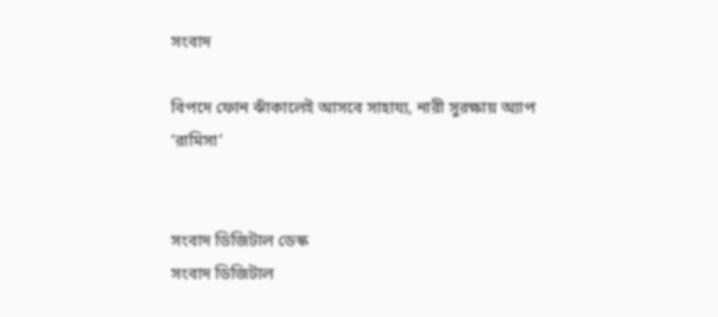সংবাদ

বিপদে ফোন ঝাঁকালেই আসবে সাহায্য, নারী সুরক্ষায় অ্যাপ ‘রামিসা’


সংবাদ ডিজিটাল ডেস্ক
সংবাদ ডিজিটাল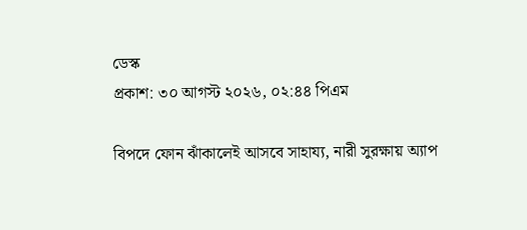ডেস্ক
প্রকাশ: ৩০ আগস্ট ২০২৬, ০২:৪৪ পিএম

বিপদে ফোন ঝাঁকালেই আসবে সাহায্য, নারী সুরক্ষায় অ্যাপ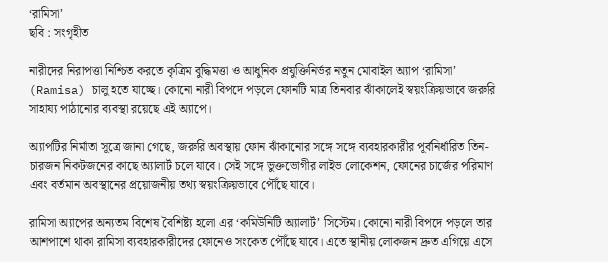‘রামিসা’
ছবি : সংগৃহীত

নারীদের নিরাপত্তা নিশ্চিত করতে কৃত্রিম বুদ্ধিমত্তা ও আধুনিক প্রযুক্তিনির্ভর নতুন মোবাইল অ্যাপ ‘রামিসা’ (Ramisa) চালু হতে যাচ্ছে। কোনো নারী বিপদে পড়লে ফোনটি মাত্র তিনবার ঝাঁকালেই স্বয়ংক্রিয়ভাবে জরুরি সাহায্য পাঠানোর ব্যবস্থা রয়েছে এই অ্যাপে।

অ্যাপটির নির্মাতা সূত্রে জানা গেছে, জরুরি অবস্থায় ফোন ঝাঁকানোর সঙ্গে সঙ্গে ব্যবহারকারীর পূর্বনির্ধারিত তিন-চারজন নিকটজনের কাছে অ্যালার্ট চলে যাবে। সেই সঙ্গে ভুক্তভোগীর লাইভ লোকেশন, ফোনের চার্জের পরিমাণ এবং বর্তমান অবস্থানের প্রয়োজনীয় তথ্য স্বয়ংক্রিয়ভাবে পৌঁছে যাবে।

রামিসা অ্যাপের অন্যতম বিশেষ বৈশিষ্ট্য হলো এর ‘কমিউনিটি অ্যালার্ট’ সিস্টেম। কোনো নারী বিপদে পড়লে তার আশপাশে থাকা রামিসা ব্যবহারকারীদের ফোনেও সংকেত পৌঁছে যাবে। এতে স্থানীয় লোকজন দ্রুত এগিয়ে এসে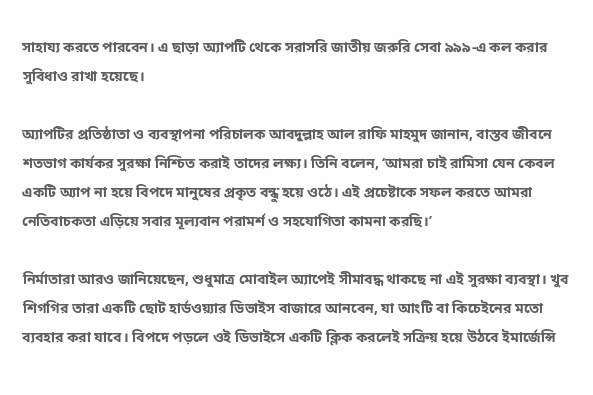সাহায্য করতে পারবেন। এ ছাড়া অ্যাপটি থেকে সরাসরি জাতীয় জরুরি সেবা ৯৯৯-এ কল করার সুবিধাও রাখা হয়েছে।

অ্যাপটির প্রতিষ্ঠাতা ও ব্যবস্থাপনা পরিচালক আবদুল্লাহ আল রাফি মাহমুদ জানান, বাস্তব জীবনে শতভাগ কার্যকর সুরক্ষা নিশ্চিত করাই তাদের লক্ষ্য। তিনি বলেন, ‘আমরা চাই রামিসা যেন কেবল একটি অ্যাপ না হয়ে বিপদে মানুষের প্রকৃত বন্ধু হয়ে ওঠে। এই প্রচেষ্টাকে সফল করতে আমরা নেতিবাচকতা এড়িয়ে সবার মূল্যবান পরামর্শ ও সহযোগিতা কামনা করছি।’

নির্মাতারা আরও জানিয়েছেন, শুধুমাত্র মোবাইল অ্যাপেই সীমাবদ্ধ থাকছে না এই সুরক্ষা ব্যবস্থা। খুব শিগগির তারা একটি ছোট হার্ডওয়্যার ডিভাইস বাজারে আনবেন, যা আংটি বা কিচেইনের মতো ব্যবহার করা যাবে। বিপদে পড়লে ওই ডিভাইসে একটি ক্লিক করলেই সক্রিয় হয়ে উঠবে ইমার্জেন্সি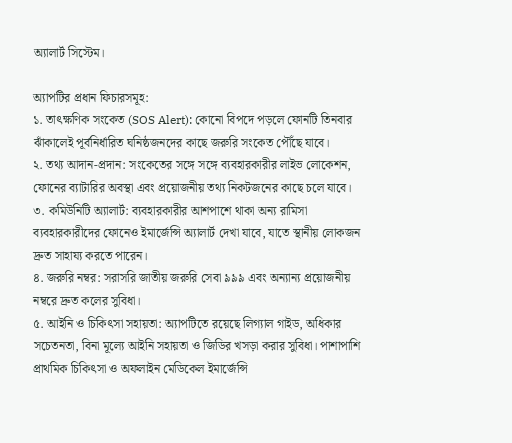অ্যালার্ট সিস্টেম।

অ্যাপটির প্রধান ফিচারসমূহ:
১. তাৎক্ষণিক সংকেত (SOS Alert): কোনো বিপদে পড়লে ফোনটি তিনবার ঝাঁকালেই পূর্বনির্ধারিত ঘনিষ্ঠজনদের কাছে জরুরি সংকেত পৌঁছে যাবে।
২. তথ্য আদান-প্রদান: সংকেতের সঙ্গে সঙ্গে ব্যবহারকারীর লাইভ লোকেশন, ফোনের ব্যাটারির অবস্থা এবং প্রয়োজনীয় তথ্য নিকটজনের কাছে চলে যাবে।
৩. কমিউনিটি অ্যালার্ট: ব্যবহারকারীর আশপাশে থাকা অন্য রামিসা ব্যবহারকারীদের ফোনেও ইমার্জেন্সি অ্যালার্ট দেখা যাবে, যাতে স্থানীয় লোকজন দ্রুত সাহায্য করতে পারেন।
৪. জরুরি নম্বর: সরাসরি জাতীয় জরুরি সেবা ৯৯৯ এবং অন্যান্য প্রয়োজনীয় নম্বরে দ্রুত কলের সুবিধা।
৫. আইনি ও চিকিৎসা সহায়তা: অ্যাপটিতে রয়েছে লিগ্যাল গাইড, অধিকার সচেতনতা, বিনা মূল্যে আইনি সহায়তা ও জিডির খসড়া করার সুবিধা। পাশাপাশি প্রাথমিক চিকিৎসা ও অফলাইন মেডিকেল ইমার্জেন্সি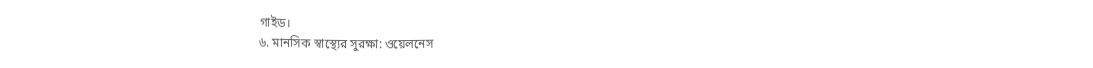গাইড।
৬. মানসিক স্বাস্থ্যের সুরক্ষা: ওয়েলনেস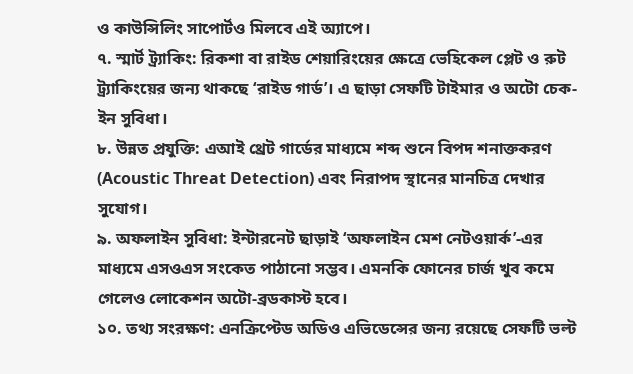ও কাউন্সিলিং সাপোর্টও মিলবে এই অ্যাপে।
৭. স্মার্ট ট্র্যাকিং: রিকশা বা রাইড শেয়ারিংয়ের ক্ষেত্রে ভেহিকেল প্লেট ও রুট ট্র্যাকিংয়ের জন্য থাকছে ‘রাইড গার্ড’। এ ছাড়া সেফটি টাইমার ও অটো চেক-ইন সুবিধা।
৮. উন্নত প্রযুক্তি: এআই থ্রেট গার্ডের মাধ্যমে শব্দ শুনে বিপদ শনাক্তকরণ (Acoustic Threat Detection) এবং নিরাপদ স্থানের মানচিত্র দেখার সুযোগ।
৯. অফলাইন সুবিধা: ইন্টারনেট ছাড়াই ‘অফলাইন মেশ নেটওয়ার্ক’-এর মাধ্যমে এসওএস সংকেত পাঠানো সম্ভব। এমনকি ফোনের চার্জ খুব কমে গেলেও লোকেশন অটো-ব্রডকাস্ট হবে।
১০. তথ্য সংরক্ষণ: এনক্রিপ্টেড অডিও এভিডেন্সের জন্য রয়েছে সেফটি ভল্ট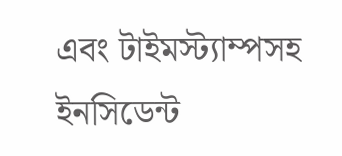এবং টাইমস্ট্যাম্পসহ ইনসিডেন্ট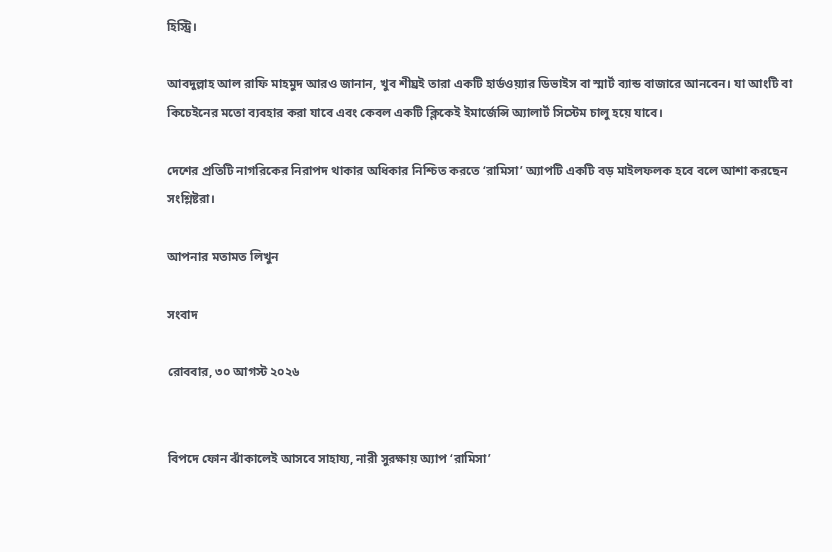হিস্ট্রি।

আবদুল্লাহ আল রাফি মাহমুদ আরও জানান, খুব শীঘ্রই তারা একটি হার্ডওয়্যার ডিভাইস বা স্মার্ট ব্যান্ড বাজারে আনবেন। যা আংটি বা কিচেইনের মতো ব্যবহার করা যাবে এবং কেবল একটি ক্লিকেই ইমার্জেন্সি অ্যালার্ট সিস্টেম চালু হয়ে যাবে।

দেশের প্রতিটি নাগরিকের নিরাপদ থাকার অধিকার নিশ্চিত করতে ‘রামিসা’ অ্যাপটি একটি বড় মাইলফলক হবে বলে আশা করছেন সংশ্লিষ্টরা।

আপনার মতামত লিখুন

সংবাদ

রোববার, ৩০ আগস্ট ২০২৬


বিপদে ফোন ঝাঁকালেই আসবে সাহায্য, নারী সুরক্ষায় অ্যাপ ‘রামিসা’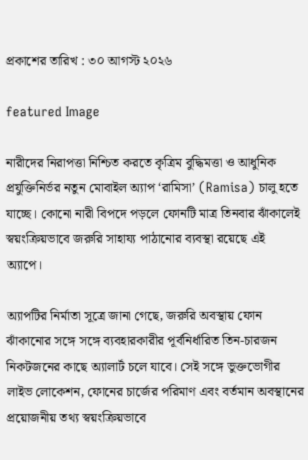প্রকাশের তারিখ : ৩০ আগস্ট ২০২৬

featured Image

নারীদের নিরাপত্তা নিশ্চিত করতে কৃত্রিম বুদ্ধিমত্তা ও আধুনিক প্রযুক্তিনির্ভর নতুন মোবাইল অ্যাপ ‘রামিসা’ (Ramisa) চালু হতে যাচ্ছে। কোনো নারী বিপদে পড়লে ফোনটি মাত্র তিনবার ঝাঁকালেই স্বয়ংক্রিয়ভাবে জরুরি সাহায্য পাঠানোর ব্যবস্থা রয়েছে এই অ্যাপে।

অ্যাপটির নির্মাতা সূত্রে জানা গেছে, জরুরি অবস্থায় ফোন ঝাঁকানোর সঙ্গে সঙ্গে ব্যবহারকারীর পূর্বনির্ধারিত তিন-চারজন নিকটজনের কাছে অ্যালার্ট চলে যাবে। সেই সঙ্গে ভুক্তভোগীর লাইভ লোকেশন, ফোনের চার্জের পরিমাণ এবং বর্তমান অবস্থানের প্রয়োজনীয় তথ্য স্বয়ংক্রিয়ভাবে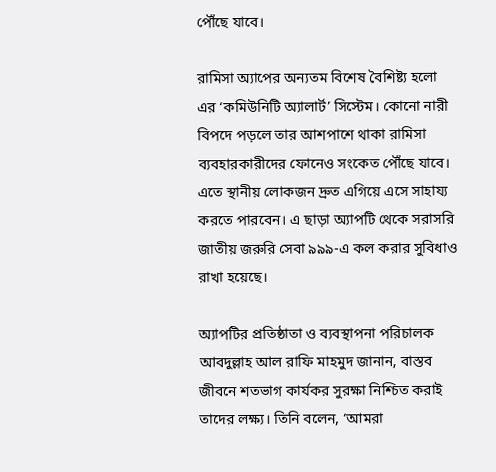পৌঁছে যাবে।

রামিসা অ্যাপের অন্যতম বিশেষ বৈশিষ্ট্য হলো এর ‘কমিউনিটি অ্যালার্ট’ সিস্টেম। কোনো নারী বিপদে পড়লে তার আশপাশে থাকা রামিসা ব্যবহারকারীদের ফোনেও সংকেত পৌঁছে যাবে। এতে স্থানীয় লোকজন দ্রুত এগিয়ে এসে সাহায্য করতে পারবেন। এ ছাড়া অ্যাপটি থেকে সরাসরি জাতীয় জরুরি সেবা ৯৯৯-এ কল করার সুবিধাও রাখা হয়েছে।

অ্যাপটির প্রতিষ্ঠাতা ও ব্যবস্থাপনা পরিচালক আবদুল্লাহ আল রাফি মাহমুদ জানান, বাস্তব জীবনে শতভাগ কার্যকর সুরক্ষা নিশ্চিত করাই তাদের লক্ষ্য। তিনি বলেন, ‘আমরা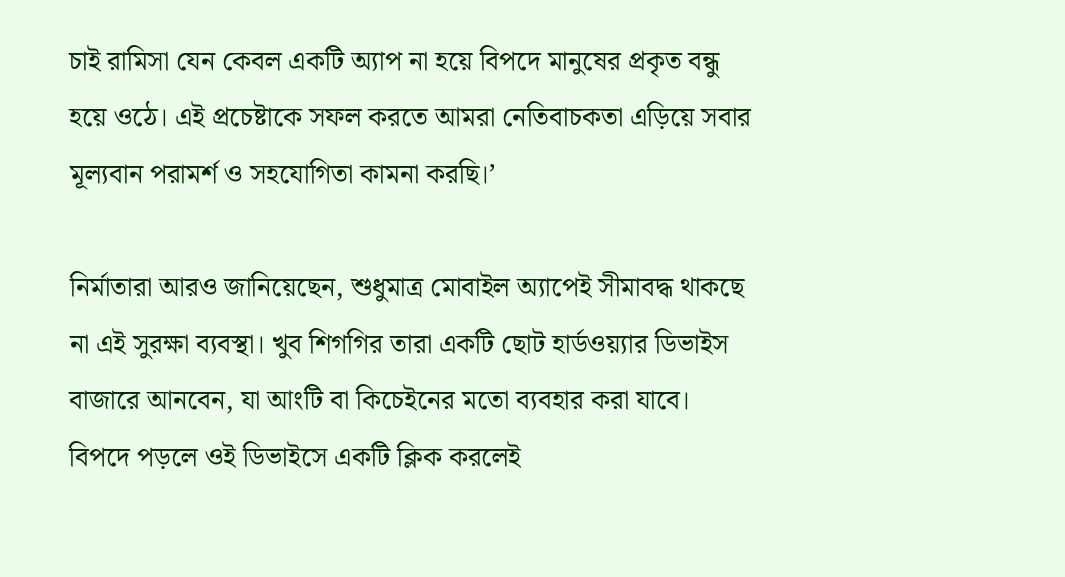চাই রামিসা যেন কেবল একটি অ্যাপ না হয়ে বিপদে মানুষের প্রকৃত বন্ধু হয়ে ওঠে। এই প্রচেষ্টাকে সফল করতে আমরা নেতিবাচকতা এড়িয়ে সবার মূল্যবান পরামর্শ ও সহযোগিতা কামনা করছি।’

নির্মাতারা আরও জানিয়েছেন, শুধুমাত্র মোবাইল অ্যাপেই সীমাবদ্ধ থাকছে না এই সুরক্ষা ব্যবস্থা। খুব শিগগির তারা একটি ছোট হার্ডওয়্যার ডিভাইস বাজারে আনবেন, যা আংটি বা কিচেইনের মতো ব্যবহার করা যাবে। বিপদে পড়লে ওই ডিভাইসে একটি ক্লিক করলেই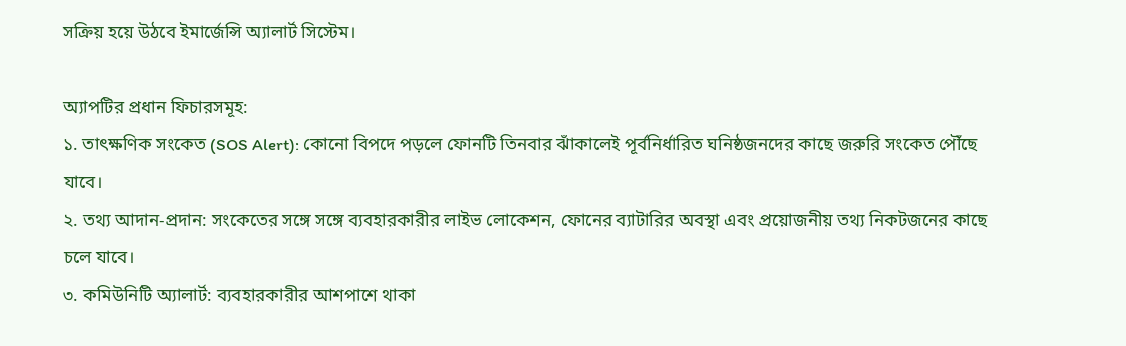সক্রিয় হয়ে উঠবে ইমার্জেন্সি অ্যালার্ট সিস্টেম।

অ্যাপটির প্রধান ফিচারসমূহ:
১. তাৎক্ষণিক সংকেত (SOS Alert): কোনো বিপদে পড়লে ফোনটি তিনবার ঝাঁকালেই পূর্বনির্ধারিত ঘনিষ্ঠজনদের কাছে জরুরি সংকেত পৌঁছে যাবে।
২. তথ্য আদান-প্রদান: সংকেতের সঙ্গে সঙ্গে ব্যবহারকারীর লাইভ লোকেশন, ফোনের ব্যাটারির অবস্থা এবং প্রয়োজনীয় তথ্য নিকটজনের কাছে চলে যাবে।
৩. কমিউনিটি অ্যালার্ট: ব্যবহারকারীর আশপাশে থাকা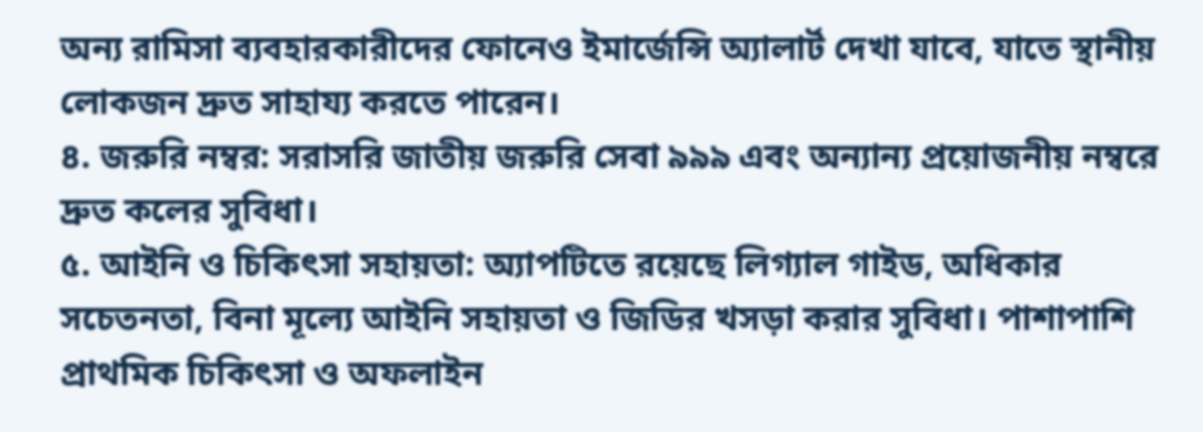অন্য রামিসা ব্যবহারকারীদের ফোনেও ইমার্জেন্সি অ্যালার্ট দেখা যাবে, যাতে স্থানীয় লোকজন দ্রুত সাহায্য করতে পারেন।
৪. জরুরি নম্বর: সরাসরি জাতীয় জরুরি সেবা ৯৯৯ এবং অন্যান্য প্রয়োজনীয় নম্বরে দ্রুত কলের সুবিধা।
৫. আইনি ও চিকিৎসা সহায়তা: অ্যাপটিতে রয়েছে লিগ্যাল গাইড, অধিকার সচেতনতা, বিনা মূল্যে আইনি সহায়তা ও জিডির খসড়া করার সুবিধা। পাশাপাশি প্রাথমিক চিকিৎসা ও অফলাইন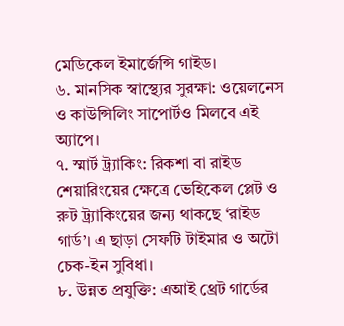মেডিকেল ইমার্জেন্সি গাইড।
৬. মানসিক স্বাস্থ্যের সুরক্ষা: ওয়েলনেস ও কাউন্সিলিং সাপোর্টও মিলবে এই অ্যাপে।
৭. স্মার্ট ট্র্যাকিং: রিকশা বা রাইড শেয়ারিংয়ের ক্ষেত্রে ভেহিকেল প্লেট ও রুট ট্র্যাকিংয়ের জন্য থাকছে ‘রাইড গার্ড’। এ ছাড়া সেফটি টাইমার ও অটো চেক-ইন সুবিধা।
৮. উন্নত প্রযুক্তি: এআই থ্রেট গার্ডের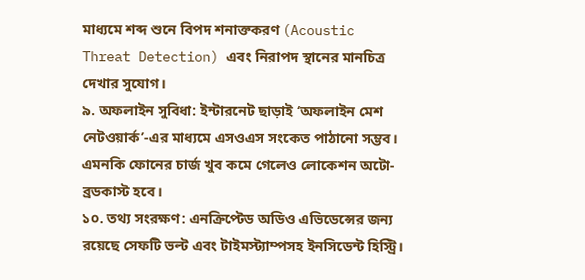মাধ্যমে শব্দ শুনে বিপদ শনাক্তকরণ (Acoustic Threat Detection) এবং নিরাপদ স্থানের মানচিত্র দেখার সুযোগ।
৯. অফলাইন সুবিধা: ইন্টারনেট ছাড়াই ‘অফলাইন মেশ নেটওয়ার্ক’-এর মাধ্যমে এসওএস সংকেত পাঠানো সম্ভব। এমনকি ফোনের চার্জ খুব কমে গেলেও লোকেশন অটো-ব্রডকাস্ট হবে।
১০. তথ্য সংরক্ষণ: এনক্রিপ্টেড অডিও এভিডেন্সের জন্য রয়েছে সেফটি ভল্ট এবং টাইমস্ট্যাম্পসহ ইনসিডেন্ট হিস্ট্রি।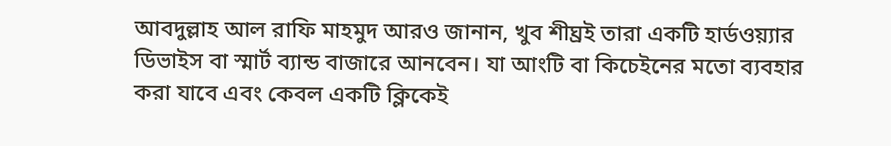আবদুল্লাহ আল রাফি মাহমুদ আরও জানান, খুব শীঘ্রই তারা একটি হার্ডওয়্যার ডিভাইস বা স্মার্ট ব্যান্ড বাজারে আনবেন। যা আংটি বা কিচেইনের মতো ব্যবহার করা যাবে এবং কেবল একটি ক্লিকেই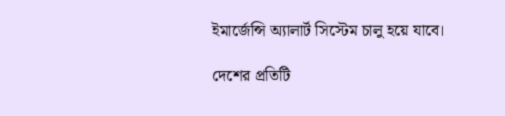ইমার্জেন্সি অ্যালার্ট সিস্টেম চালু হয়ে যাবে।

দেশের প্রতিটি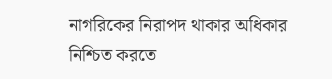নাগরিকের নিরাপদ থাকার অধিকার নিশ্চিত করতে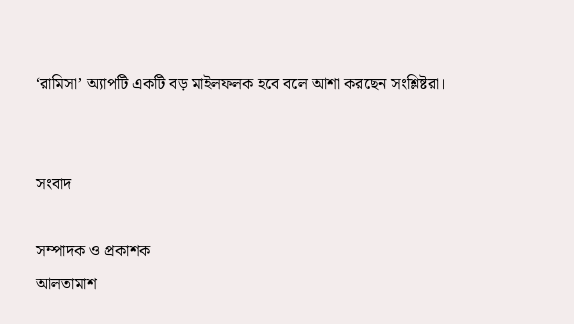‘রামিসা’ অ্যাপটি একটি বড় মাইলফলক হবে বলে আশা করছেন সংশ্লিষ্টরা।


সংবাদ

সম্পাদক ও প্রকাশক
আলতামাশ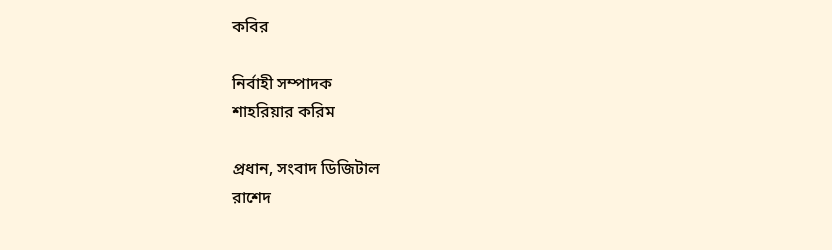কবির

নির্বাহী সম্পাদক
শাহরিয়ার করিম

প্রধান, সংবাদ ডিজিটাল
রাশেদ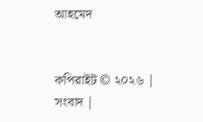আহমেদ


কপিরাইট © ২০২৬ | সংবাদ |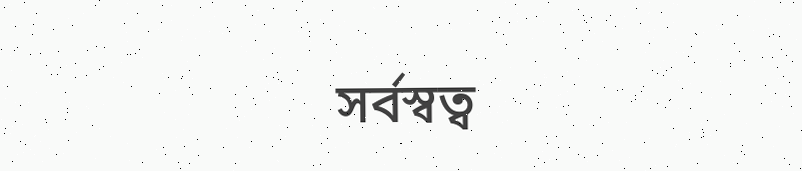সর্বস্বত্ব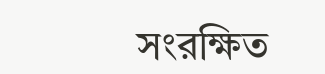সংরক্ষিত